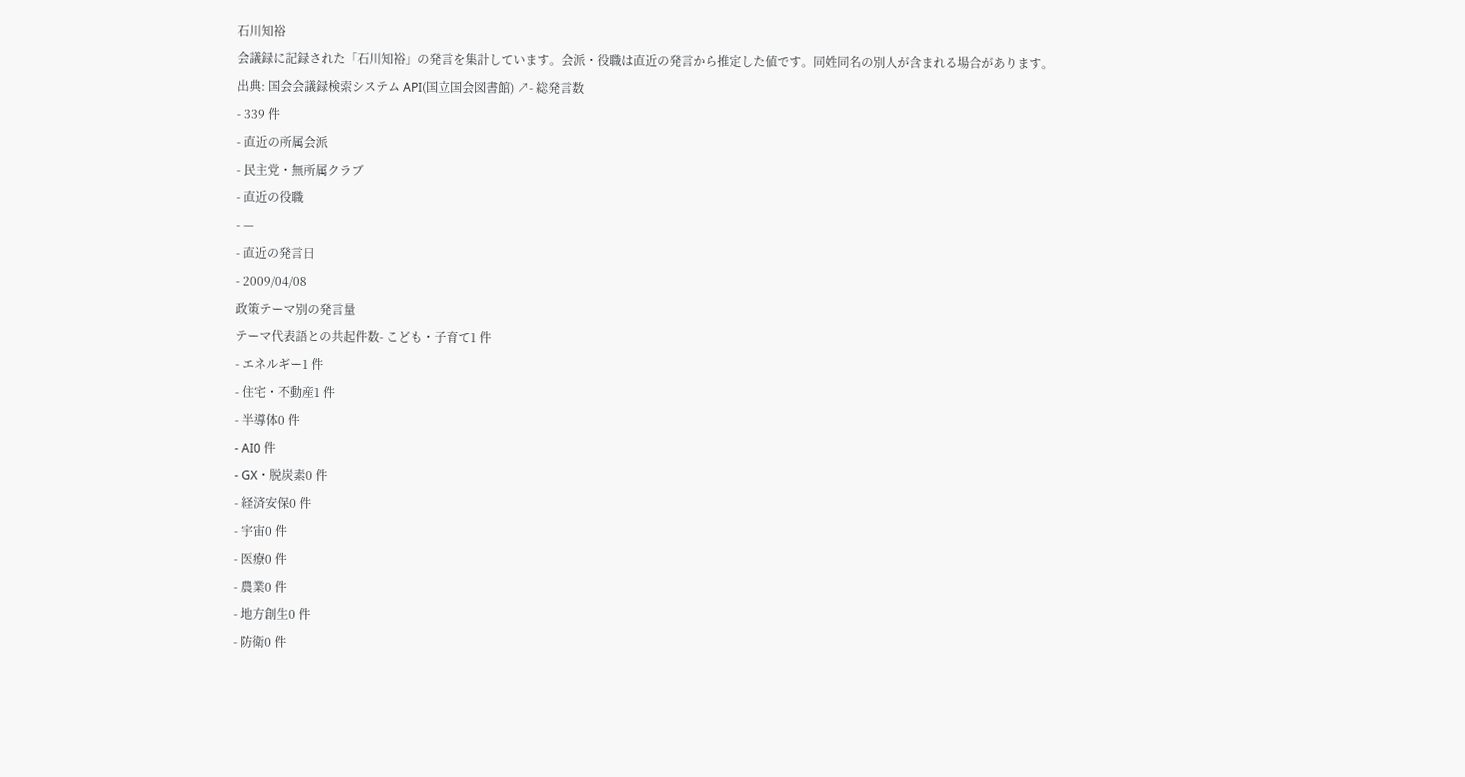石川知裕
会議録に記録された「石川知裕」の発言を集計しています。会派・役職は直近の発言から推定した値です。同姓同名の別人が含まれる場合があります。
出典: 国会会議録検索システム API(国立国会図書館) ↗- 総発言数
- 339 件
- 直近の所属会派
- 民主党・無所属クラブ
- 直近の役職
- —
- 直近の発言日
- 2009/04/08
政策テーマ別の発言量
テーマ代表語との共起件数- こども・子育て1 件
- エネルギー1 件
- 住宅・不動産1 件
- 半導体0 件
- AI0 件
- GX・脱炭素0 件
- 経済安保0 件
- 宇宙0 件
- 医療0 件
- 農業0 件
- 地方創生0 件
- 防衛0 件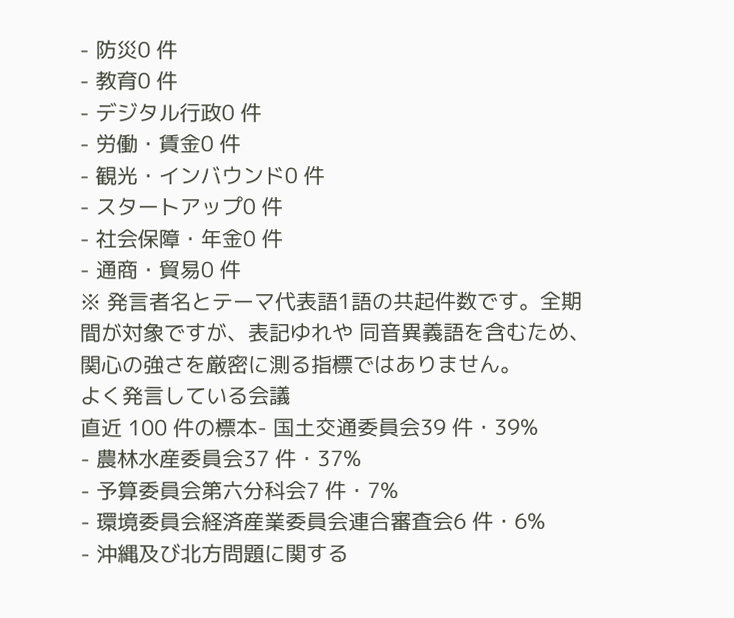- 防災0 件
- 教育0 件
- デジタル行政0 件
- 労働・賃金0 件
- 観光・インバウンド0 件
- スタートアップ0 件
- 社会保障・年金0 件
- 通商・貿易0 件
※ 発言者名とテーマ代表語1語の共起件数です。全期間が対象ですが、表記ゆれや 同音異義語を含むため、関心の強さを厳密に測る指標ではありません。
よく発言している会議
直近 100 件の標本- 国土交通委員会39 件・39%
- 農林水産委員会37 件・37%
- 予算委員会第六分科会7 件・7%
- 環境委員会経済産業委員会連合審査会6 件・6%
- 沖縄及び北方問題に関する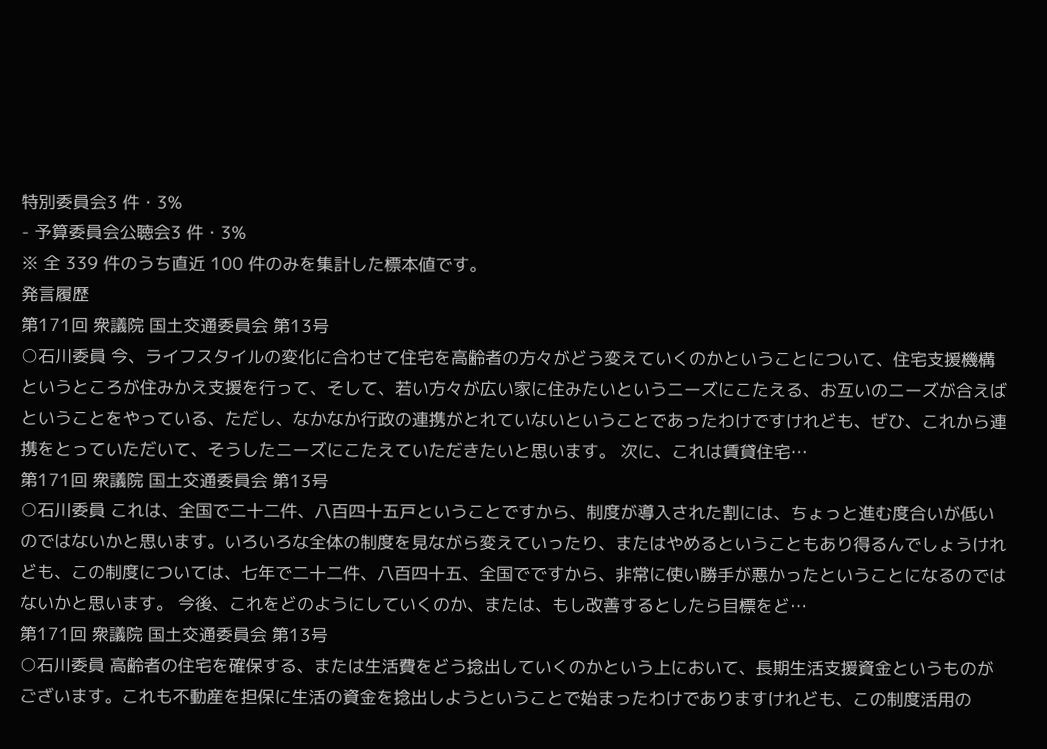特別委員会3 件・3%
- 予算委員会公聴会3 件・3%
※ 全 339 件のうち直近 100 件のみを集計した標本値です。
発言履歴
第171回 衆議院 国土交通委員会 第13号
○石川委員 今、ライフスタイルの変化に合わせて住宅を高齢者の方々がどう変えていくのかということについて、住宅支援機構というところが住みかえ支援を行って、そして、若い方々が広い家に住みたいというニーズにこたえる、お互いのニーズが合えばということをやっている、ただし、なかなか行政の連携がとれていないということであったわけですけれども、ぜひ、これから連携をとっていただいて、そうしたニーズにこたえていただきたいと思います。 次に、これは賃貸住宅…
第171回 衆議院 国土交通委員会 第13号
○石川委員 これは、全国で二十二件、八百四十五戸ということですから、制度が導入された割には、ちょっと進む度合いが低いのではないかと思います。いろいろな全体の制度を見ながら変えていったり、またはやめるということもあり得るんでしょうけれども、この制度については、七年で二十二件、八百四十五、全国でですから、非常に使い勝手が悪かったということになるのではないかと思います。 今後、これをどのようにしていくのか、または、もし改善するとしたら目標をど…
第171回 衆議院 国土交通委員会 第13号
○石川委員 高齢者の住宅を確保する、または生活費をどう捻出していくのかという上において、長期生活支援資金というものがございます。これも不動産を担保に生活の資金を捻出しようということで始まったわけでありますけれども、この制度活用の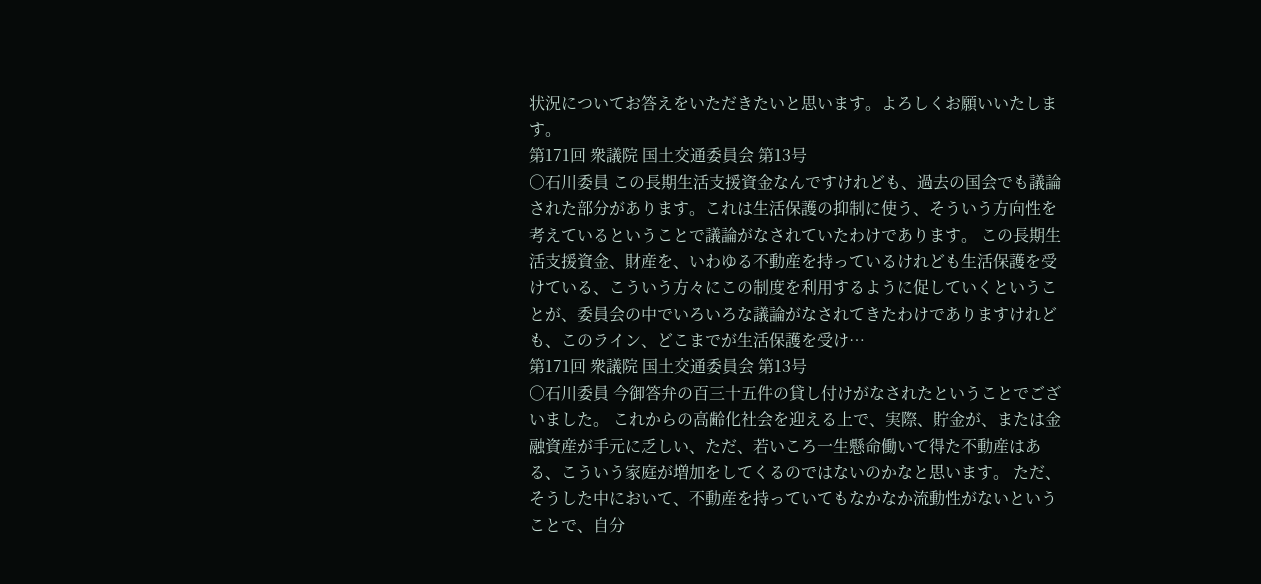状況についてお答えをいただきたいと思います。よろしくお願いいたします。
第171回 衆議院 国土交通委員会 第13号
○石川委員 この長期生活支援資金なんですけれども、過去の国会でも議論された部分があります。これは生活保護の抑制に使う、そういう方向性を考えているということで議論がなされていたわけであります。 この長期生活支援資金、財産を、いわゆる不動産を持っているけれども生活保護を受けている、こういう方々にこの制度を利用するように促していくということが、委員会の中でいろいろな議論がなされてきたわけでありますけれども、このライン、どこまでが生活保護を受け…
第171回 衆議院 国土交通委員会 第13号
○石川委員 今御答弁の百三十五件の貸し付けがなされたということでございました。 これからの高齢化社会を迎える上で、実際、貯金が、または金融資産が手元に乏しい、ただ、若いころ一生懸命働いて得た不動産はある、こういう家庭が増加をしてくるのではないのかなと思います。 ただ、そうした中において、不動産を持っていてもなかなか流動性がないということで、自分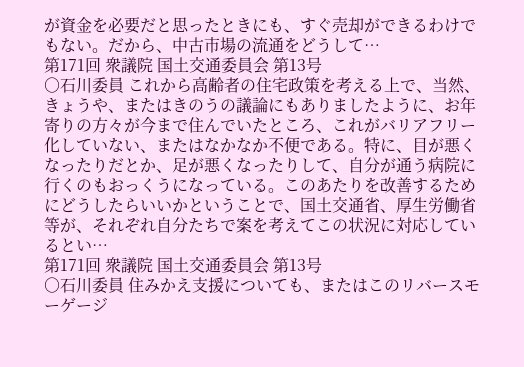が資金を必要だと思ったときにも、すぐ売却ができるわけでもない。だから、中古市場の流通をどうして…
第171回 衆議院 国土交通委員会 第13号
○石川委員 これから高齢者の住宅政策を考える上で、当然、きょうや、またはきのうの議論にもありましたように、お年寄りの方々が今まで住んでいたところ、これがバリアフリー化していない、またはなかなか不便である。特に、目が悪くなったりだとか、足が悪くなったりして、自分が通う病院に行くのもおっくうになっている。このあたりを改善するためにどうしたらいいかということで、国土交通省、厚生労働省等が、それぞれ自分たちで案を考えてこの状況に対応しているとい…
第171回 衆議院 国土交通委員会 第13号
○石川委員 住みかえ支援についても、またはこのリバースモーゲージ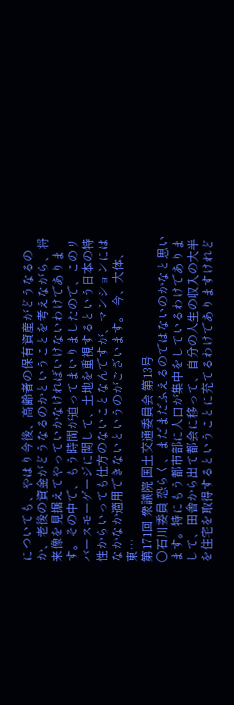についても、やはり今後、高齢者の保有資産がどうなるのか、老後の資金がどうなるのかということを考えながら、将来像を見据えてやっていかなければいけないわけであります。その中で、もう時間が迫ってまいりましたので、このリバースモーゲージに関して、土地を重視するという日本の特性からいっても仕方のないことなんですが、マンションにはなかなか適用できないというのがございます。 今、大体、東…
第171回 衆議院 国土交通委員会 第13号
○石川委員 恐らく、まだまだふえるのではないのかなと思います。特にもう都市部に人口が集中をしているわけでありまして、田舎から出て都会に移って、自分の人生の収入の大半を住宅を取得するということに充てるわけでありますけれど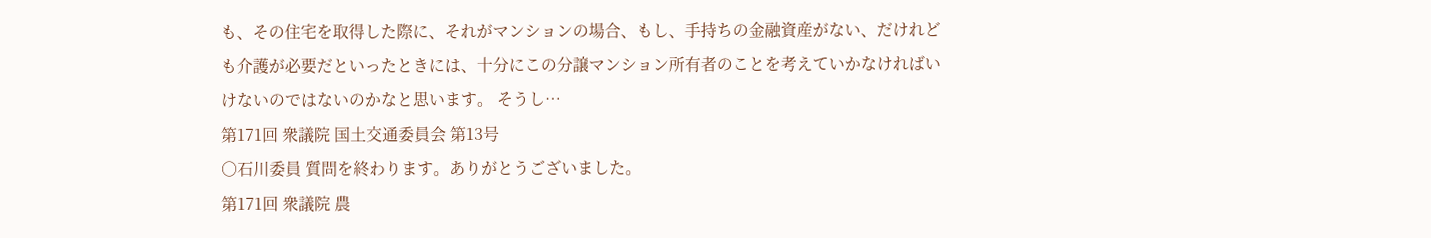も、その住宅を取得した際に、それがマンションの場合、もし、手持ちの金融資産がない、だけれども介護が必要だといったときには、十分にこの分譲マンション所有者のことを考えていかなければいけないのではないのかなと思います。 そうし…
第171回 衆議院 国土交通委員会 第13号
○石川委員 質問を終わります。ありがとうございました。
第171回 衆議院 農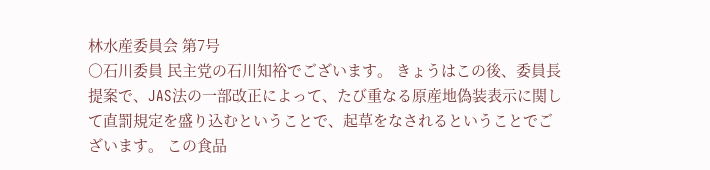林水産委員会 第7号
○石川委員 民主党の石川知裕でございます。 きょうはこの後、委員長提案で、JAS法の一部改正によって、たび重なる原産地偽装表示に関して直罰規定を盛り込むということで、起草をなされるということでございます。 この食品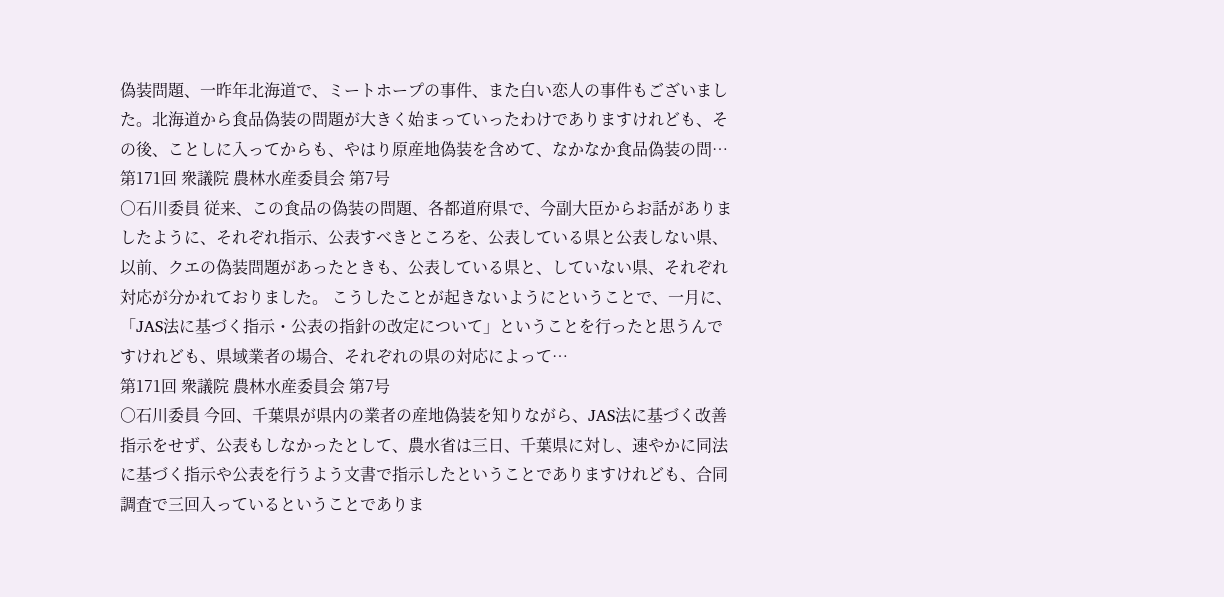偽装問題、一昨年北海道で、ミートホープの事件、また白い恋人の事件もございました。北海道から食品偽装の問題が大きく始まっていったわけでありますけれども、その後、ことしに入ってからも、やはり原産地偽装を含めて、なかなか食品偽装の問…
第171回 衆議院 農林水産委員会 第7号
○石川委員 従来、この食品の偽装の問題、各都道府県で、今副大臣からお話がありましたように、それぞれ指示、公表すべきところを、公表している県と公表しない県、以前、クエの偽装問題があったときも、公表している県と、していない県、それぞれ対応が分かれておりました。 こうしたことが起きないようにということで、一月に、「JAS法に基づく指示・公表の指針の改定について」ということを行ったと思うんですけれども、県域業者の場合、それぞれの県の対応によって…
第171回 衆議院 農林水産委員会 第7号
○石川委員 今回、千葉県が県内の業者の産地偽装を知りながら、JAS法に基づく改善指示をせず、公表もしなかったとして、農水省は三日、千葉県に対し、速やかに同法に基づく指示や公表を行うよう文書で指示したということでありますけれども、合同調査で三回入っているということでありま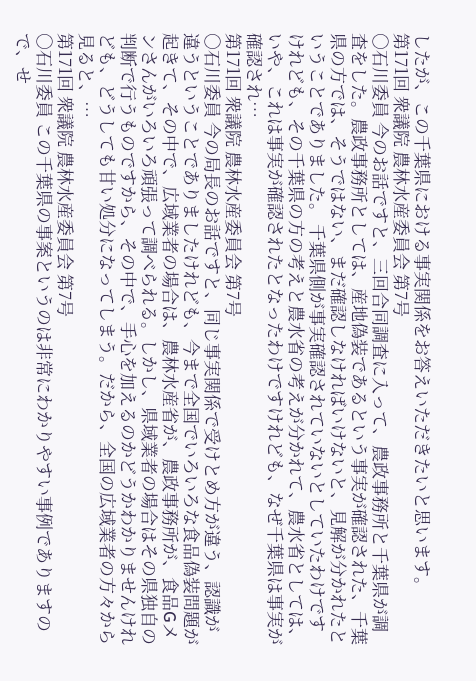したが、この千葉県における事実関係をお答えいただきたいと思います。
第171回 衆議院 農林水産委員会 第7号
○石川委員 今のお話ですと、三回合同調査に入って、農政事務所と千葉県が調査をした。農政事務所としては、産地偽装であるという事実が確認された、千葉県の方では、そうではない、まだ確認しなければいけないと、見解が分かれたということでありました。 千葉県側が事実確認されていないとしていたわけですけれども、その千葉県の方の考えと農水省の考えが分かれて、農水省としては、いや、これは事実が確認されたとなったわけですけれども、なぜ千葉県は事実が確認され…
第171回 衆議院 農林水産委員会 第7号
○石川委員 今の局長のお話ですと、同じ事実関係で受けとめ方が違う、認識が違うということでありましたけれども、今まで全国でいろいろな食品偽装問題が起きて、その中で、広域業者の場合は、農林水産省が、農政事務所が、食品Gメンさんがいろいろ頑張って調べられる。しかし、県域業者の場合はその県独自の判断で行うものですから、その中で、手心を加えるのかどうかわかりませんけれども、どうしても甘い処分になってしまう。だから、全国の広域業者の方々から見ると、…
第171回 衆議院 農林水産委員会 第7号
○石川委員 この千葉県の事案というのは非常にわかりやすい事例でありますので、せ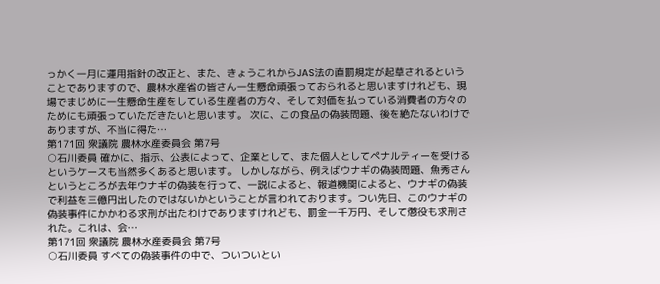っかく一月に運用指針の改正と、また、きょうこれからJAS法の直罰規定が起草されるということでありますので、農林水産省の皆さん一生懸命頑張っておられると思いますけれども、現場でまじめに一生懸命生産をしている生産者の方々、そして対価を払っている消費者の方々のためにも頑張っていただきたいと思います。 次に、この食品の偽装問題、後を絶たないわけでありますが、不当に得た…
第171回 衆議院 農林水産委員会 第7号
○石川委員 確かに、指示、公表によって、企業として、また個人としてペナルティーを受けるというケースも当然多くあると思います。 しかしながら、例えばウナギの偽装問題、魚秀さんというところが去年ウナギの偽装を行って、一説によると、報道機関によると、ウナギの偽装で利益を三億円出したのではないかということが言われております。つい先日、このウナギの偽装事件にかかわる求刑が出たわけでありますけれども、罰金一千万円、そして懲役も求刑された。これは、会…
第171回 衆議院 農林水産委員会 第7号
○石川委員 すべての偽装事件の中で、ついついとい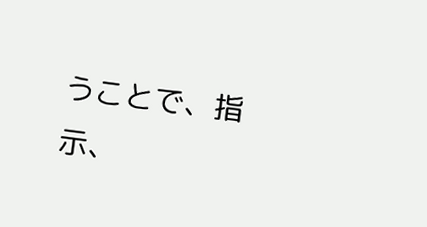うことで、指示、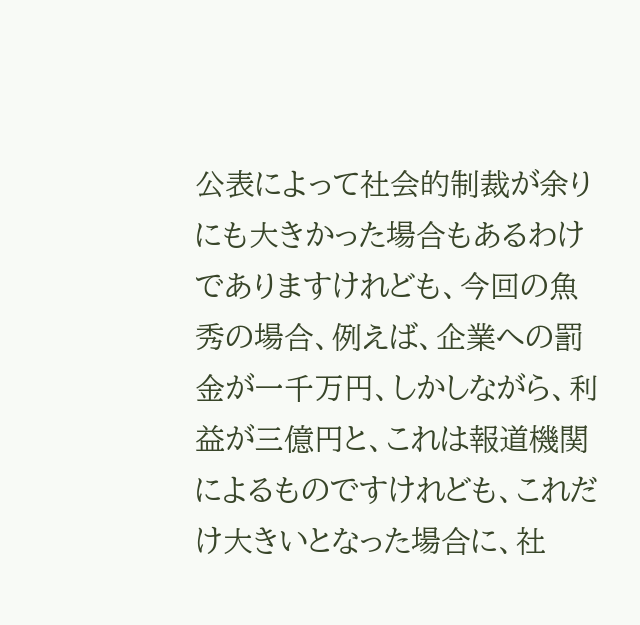公表によって社会的制裁が余りにも大きかった場合もあるわけでありますけれども、今回の魚秀の場合、例えば、企業への罰金が一千万円、しかしながら、利益が三億円と、これは報道機関によるものですけれども、これだけ大きいとなった場合に、社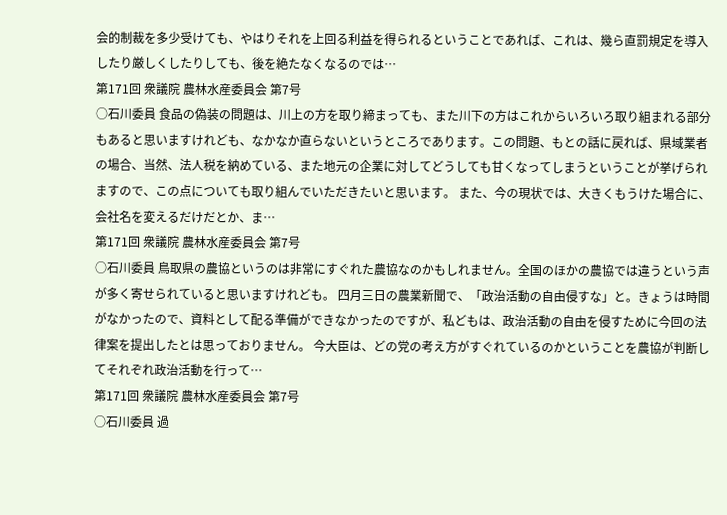会的制裁を多少受けても、やはりそれを上回る利益を得られるということであれば、これは、幾ら直罰規定を導入したり厳しくしたりしても、後を絶たなくなるのでは…
第171回 衆議院 農林水産委員会 第7号
○石川委員 食品の偽装の問題は、川上の方を取り締まっても、また川下の方はこれからいろいろ取り組まれる部分もあると思いますけれども、なかなか直らないというところであります。この問題、もとの話に戻れば、県域業者の場合、当然、法人税を納めている、また地元の企業に対してどうしても甘くなってしまうということが挙げられますので、この点についても取り組んでいただきたいと思います。 また、今の現状では、大きくもうけた場合に、会社名を変えるだけだとか、ま…
第171回 衆議院 農林水産委員会 第7号
○石川委員 鳥取県の農協というのは非常にすぐれた農協なのかもしれません。全国のほかの農協では違うという声が多く寄せられていると思いますけれども。 四月三日の農業新聞で、「政治活動の自由侵すな」と。きょうは時間がなかったので、資料として配る準備ができなかったのですが、私どもは、政治活動の自由を侵すために今回の法律案を提出したとは思っておりません。 今大臣は、どの党の考え方がすぐれているのかということを農協が判断してそれぞれ政治活動を行って…
第171回 衆議院 農林水産委員会 第7号
○石川委員 過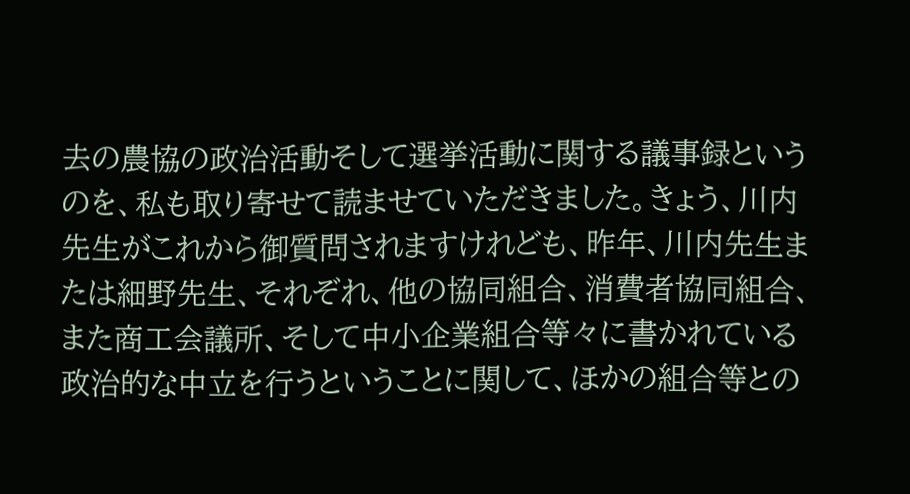去の農協の政治活動そして選挙活動に関する議事録というのを、私も取り寄せて読ませていただきました。きょう、川内先生がこれから御質問されますけれども、昨年、川内先生または細野先生、それぞれ、他の協同組合、消費者協同組合、また商工会議所、そして中小企業組合等々に書かれている政治的な中立を行うということに関して、ほかの組合等との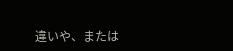違いや、または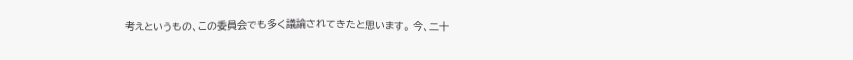考えというもの、この委員会でも多く議論されてきたと思います。 今、二十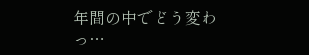年間の中でどう変わっ…